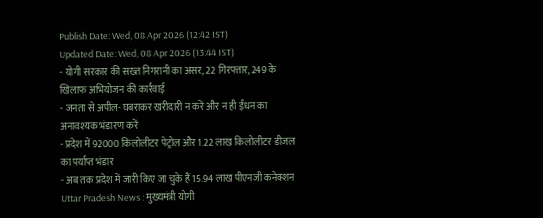Publish Date: Wed, 08 Apr 2026 (12:42 IST)
Updated Date: Wed, 08 Apr 2026 (13:44 IST)
- योगी सरकार की सख्त निगरानी का असर, 22 गिरफ्तार, 249 के खिलाफ अभियोजन की कार्रवाई
- जनता से अपील- घबराकर खरीदारी न करें और न ही ईंधन का अनावश्यक भंडारण करें
- प्रदेश में 92000 किलोलीटर पेट्रोल और 1.22 लाख किलोलीटर डीजल का पर्याप्त भंडार
- अब तक प्रदेश में जारी किए जा चुके हैं 15.94 लाख पीएनजी कनेक्शन
Uttar Pradesh News : मुख्यमंत्री योगी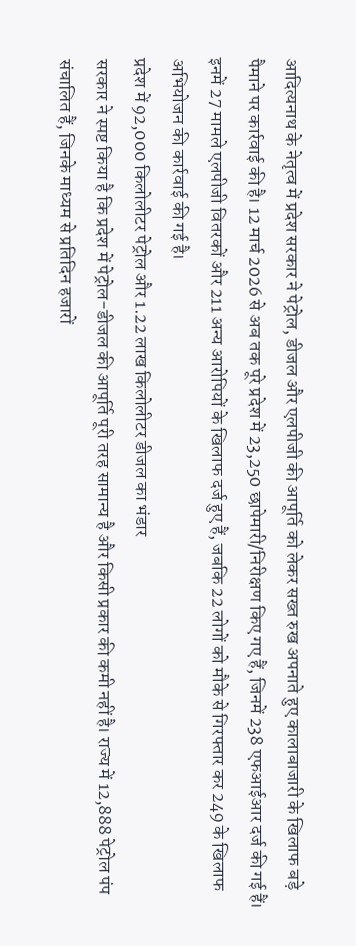आदित्यनाथ के नेतृत्व में प्रदेश सरकार ने पेट्रोल, डीजल और एलपीजी की आपूर्ति को लेकर सख्त रुख अपनाते हुए कालाबाजारी के खिलाफ बड़े पैमाने पर कार्रवाई की है। 12 मार्च 2026 से अब तक पूरे प्रदेश में 23,250 छापेमारी/निरीक्षण किए गए हैं, जिनमें 238 एफआईआर दर्ज की गई हैं। इनमें 27 मामले एलपीजी वितरकों और 211 अन्य आरोपियों के खिलाफ दर्ज हुए हैं, जबकि 22 लोगों को मौके से गिरफ्तार कर 249 के खिलाफ अभियोजन की कार्रवाई की गई है।
प्रदेश में 92,000 किलोलीटर पेट्रोल और 1.22 लाख किलोलीटर डीजल का भंडार
सरकार ने स्पष्ट किया है कि प्रदेश में पेट्रोल-डीजल की आपूर्ति पूरी तरह सामान्य है और किसी प्रकार की कमी नहीं है। राज्य में 12,888 पेट्रोल पंप संचालित हैं, जिनके माध्यम से प्रतिदिन हजारों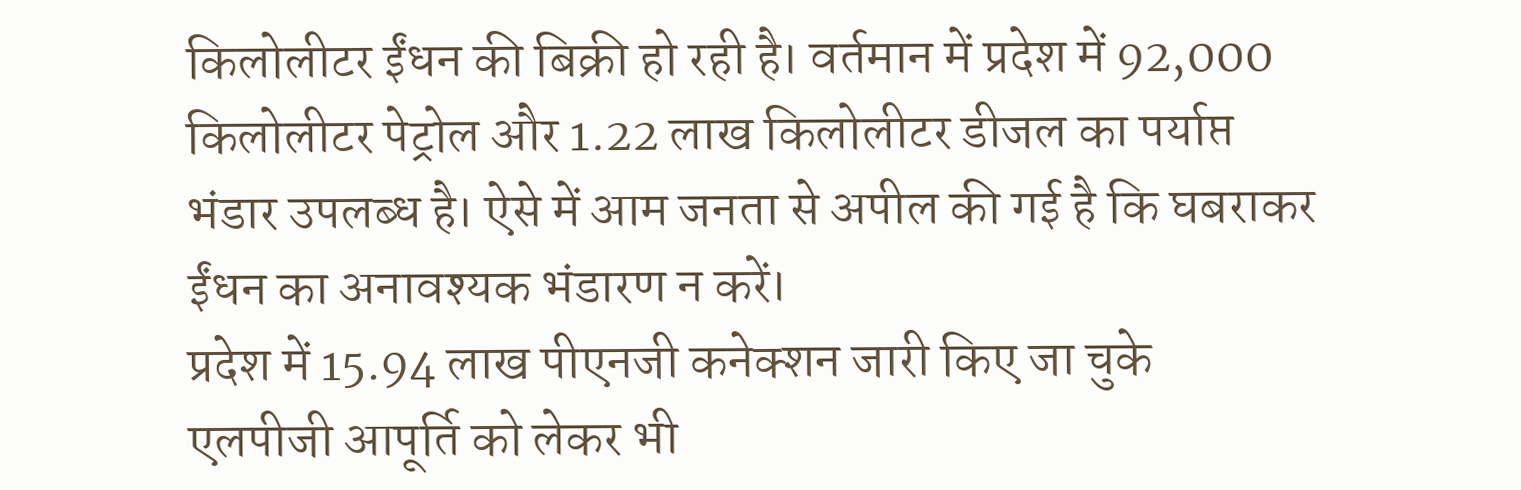किलोलीटर ईंधन की बिक्री हो रही है। वर्तमान में प्रदेश में 92,000 किलोलीटर पेट्रोल और 1.22 लाख किलोलीटर डीजल का पर्याप्त भंडार उपलब्ध है। ऐसे में आम जनता से अपील की गई है कि घबराकर ईंधन का अनावश्यक भंडारण न करें।
प्रदेश में 15.94 लाख पीएनजी कनेक्शन जारी किए जा चुके
एलपीजी आपूर्ति को लेकर भी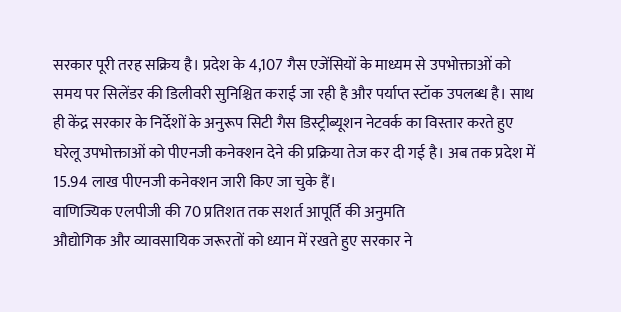सरकार पूरी तरह सक्रिय है। प्रदेश के 4,107 गैस एजेंसियों के माध्यम से उपभोक्ताओं को समय पर सिलेंडर की डिलीवरी सुनिश्चित कराई जा रही है और पर्याप्त स्टॉक उपलब्ध है। साथ ही केंद्र सरकार के निर्देशों के अनुरूप सिटी गैस डिस्ट्रीब्यूशन नेटवर्क का विस्तार करते हुए घरेलू उपभोक्ताओं को पीएनजी कनेक्शन देने की प्रक्रिया तेज कर दी गई है। अब तक प्रदेश में 15.94 लाख पीएनजी कनेक्शन जारी किए जा चुके हैं।
वाणिज्यिक एलपीजी की 70 प्रतिशत तक सशर्त आपूर्ति की अनुमति
औद्योगिक और व्यावसायिक जरूरतों को ध्यान में रखते हुए सरकार ने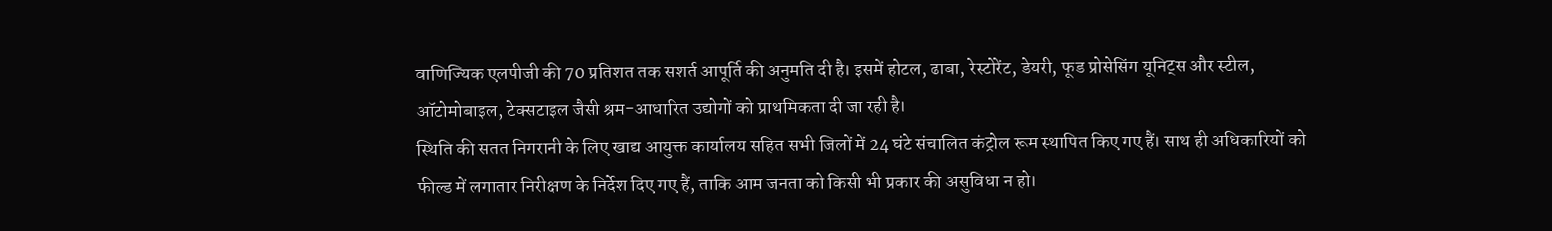वाणिज्यिक एलपीजी की 70 प्रतिशत तक सशर्त आपूर्ति की अनुमति दी है। इसमें होटल, ढाबा, रेस्टोरेंट, डेयरी, फूड प्रोसेसिंग यूनिट्स और स्टील, ऑटोमोबाइल, टेक्सटाइल जैसी श्रम-आधारित उद्योगों को प्राथमिकता दी जा रही है।
स्थिति की सतत निगरानी के लिए खाद्य आयुक्त कार्यालय सहित सभी जिलों में 24 घंटे संचालित कंट्रोल रूम स्थापित किए गए हैं। साथ ही अधिकारियों को फील्ड में लगातार निरीक्षण के निर्देश दिए गए हैं, ताकि आम जनता को किसी भी प्रकार की असुविधा न हो।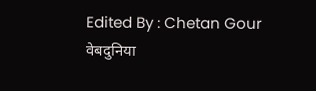Edited By : Chetan Gour
वेबदुनिया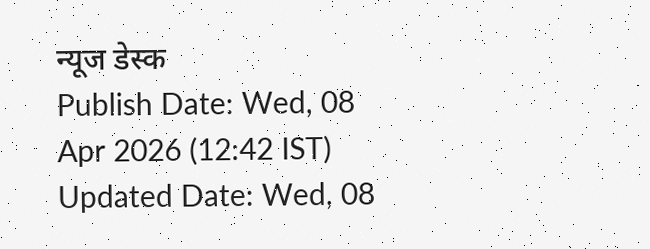न्यूज डेस्क
Publish Date: Wed, 08 Apr 2026 (12:42 IST)
Updated Date: Wed, 08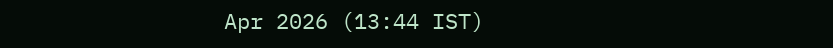Apr 2026 (13:44 IST)